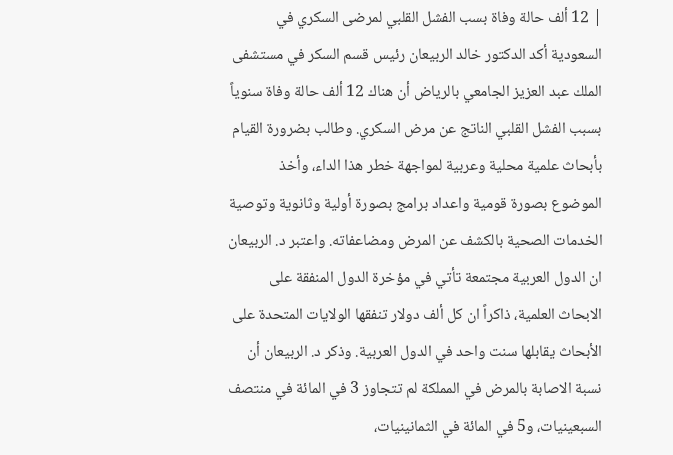| 12 ألف حالة وفاة بسب الفشل القلبي لمرضى السكري في السعودية أكد الدكتور خالد الربيعان رئيس قسم السكر في مستشفى الملك عبد العزيز الجامعي بالرياض أن هناك 12 ألف حالة وفاة سنوياً بسبب الفشل القلبي الناتج عن مرض السكري. وطالب بضرورة القيام بأبحاث علمية محلية وعربية لمواجهة خطر هذا الداء، وأخذ الموضوع بصورة قومية واعداد برامج بصورة أولية وثانوية وتوصية الخدمات الصحية بالكشف عن المرض ومضاعفاته. واعتبر د. الربيعان ان الدول العربية مجتمعة تأتي في مؤخرة الدول المنفقة على الابحاث العلمية، ذاكراً ان كل ألف دولار تنفقها الولايات المتحدة على الأبحاث يقابلها سنت واحد في الدول العربية. وذكر د. الربيعان أن نسبة الاصابة بالمرض في المملكة لم تتجاوز 3 في المائة في منتصف السبعينيات، و5 في المائة في الثمانينيات،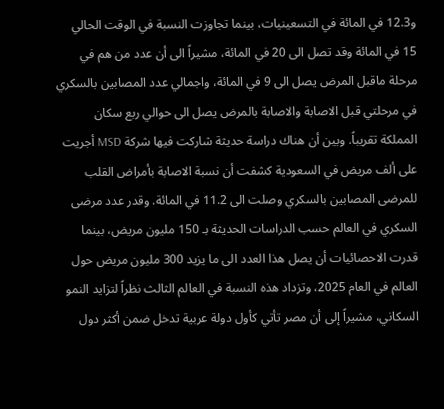و12.3 في المائة في التسعينيات، بينما تجاوزت النسبة في الوقت الحالي 15 في المائة وقد تصل الى 20 في المائة، مشيراً الى أن عدد من هم في مرحلة ماقبل المرض يصل الى 9 في المائة، واجمالي عدد المصابين بالسكري في مرحلتي قبل الاصابة والاصابة بالمرض يصل الى حوالي ربع سكان المملكة تقريباً. وبين أن هناك دراسة حديثة شاركت فيها شركة MSD أجريت على ألف مريض في السعودية كشفت أن نسبة الاصابة بأمراض القلب للمرضى المصابين بالسكري وصلت الى 11.2 في المائة. وقدر عدد مرضى السكري في العالم حسب الدراسات الحديثة بـ 150 مليون مريض، بينما قدرت الاحصائيات أن يصل هذا العدد الى ما يزيد 300 مليون مريض حول العالم في العام 2025، وتزداد هذه النسبة في العالم الثالث نظراً لتزايد النمو السكاني، مشيراً إلى أن مصر تأتي كأول دولة عربية تدخل ضمن أكثر دول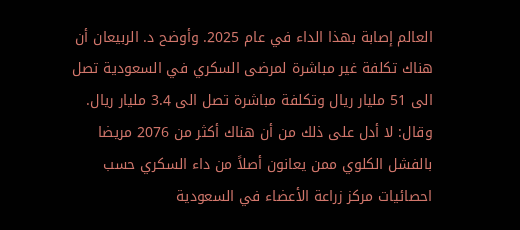العالم إصابة بهذا الداء في عام 2025. وأوضح د. الربيعان أن هناك تكلفة غير مباشرة لمرضى السكري في السعودية تصل الى 51 مليار ريال وتكلفة مباشرة تصل الى 3.4 مليار ريال. وقال: لا أدل على ذلك من أن هناك أكثر من 2076 مريضا بالفشل الكلوي ممن يعانون أصلاً من داء السكري حسب احصائيات مركز زراعة الأعضاء في السعودية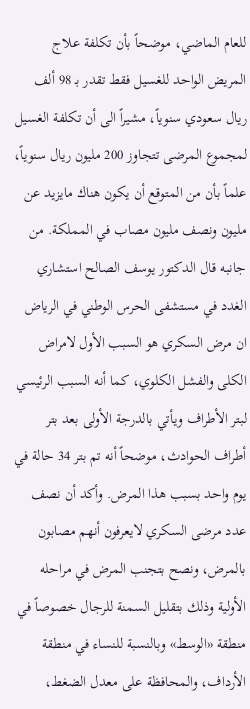للعام الماضي، موضحاً بأن تكلفة علاج المريض الواحد للغسيل فقط تقدر بـ 98 ألف ريال سعودي سنوياً، مشيراً الى أن تكلفة الغسيل لمجموع المرضى تتجاوز 200 مليون ريال سنوياً، علماً بأن من المتوقع أن يكون هناك مايزيد عن مليون ونصف مليون مصاب في المملكة. من جانبه قال الدكتور يوسف الصالح استشاري الغدد في مستشفى الحرس الوطني في الرياض ان مرض السكري هو السبب الأول لامراض الكلى والفشل الكلوي، كما أنه السبب الرئيسي لبتر الأطراف ويأتي بالدرجة الأولى بعد بتر أطراف الحوادث، موضحاً أنه تم بتر 34 حالة في يوم واحد بسبب هذا المرض. وأكد أن نصف عدد مرضى السكري لايعرفون أنهم مصابون بالمرض، ونصح بتجنب المرض في مراحله الأولية وذلك بتقليل السمنة للرجال خصوصاً في منطقة «الوسط» وبالنسبة للنساء في منطقة الأرداف، والمحافظة على معدل الضغط،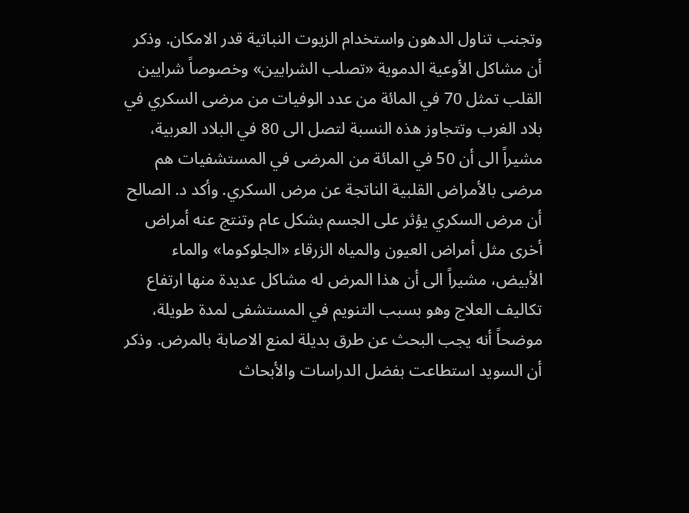وتجنب تناول الدهون واستخدام الزيوت النباتية قدر الامكان. وذكر أن مشاكل الأوعية الدموية «تصلب الشرايين» وخصوصاً شرايين القلب تمثل 70 في المائة من عدد الوفيات من مرضى السكري في بلاد الغرب وتتجاوز هذه النسبة لتصل الى 80 في البلاد العربية، مشيراً الى أن 50 في المائة من المرضى في المستشفيات هم مرضى بالأمراض القلبية الناتجة عن مرض السكري. وأكد د. الصالح أن مرض السكري يؤثر على الجسم بشكل عام وتنتج عنه أمراض أخرى مثل أمراض العيون والمياه الزرقاء «الجلوكوما» والماء الأبيض، مشيراً الى أن هذا المرض له مشاكل عديدة منها ارتفاع تكاليف العلاج وهو بسبب التنويم في المستشفى لمدة طويلة، موضحاً أنه يجب البحث عن طرق بديلة لمنع الاصابة بالمرض. وذكر أن السويد استطاعت بفضل الدراسات والأبحاث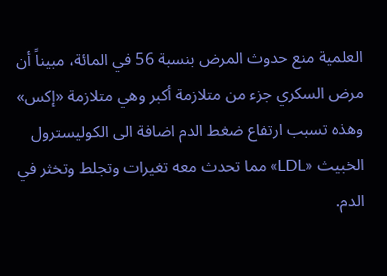العلمية منع حدوث المرض بنسبة 56 في المائة، مبيناً أن مرض السكري جزء من متلازمة أكبر وهي متلازمة «إكس» وهذه تسبب ارتفاع ضغط الدم اضافة الى الكوليسترول الخبيث «LDL» مما تحدث معه تغيرات وتجلط وتخثر في الدم.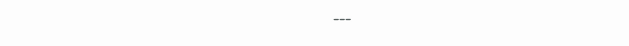---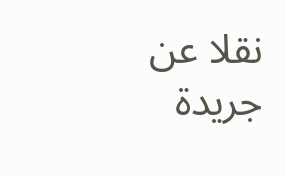نقلا عن جريدة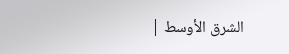الشرق الأوسط |